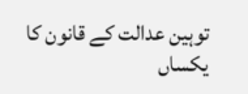توہین عدالت کے قانون کا یکساں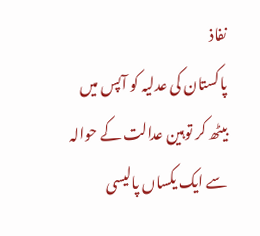نفاذ
پاکستان کی عدلیہ کو آپس میں بیٹھ کر توہین عدالت کے حوالہ سے ایک یکساں پالیسی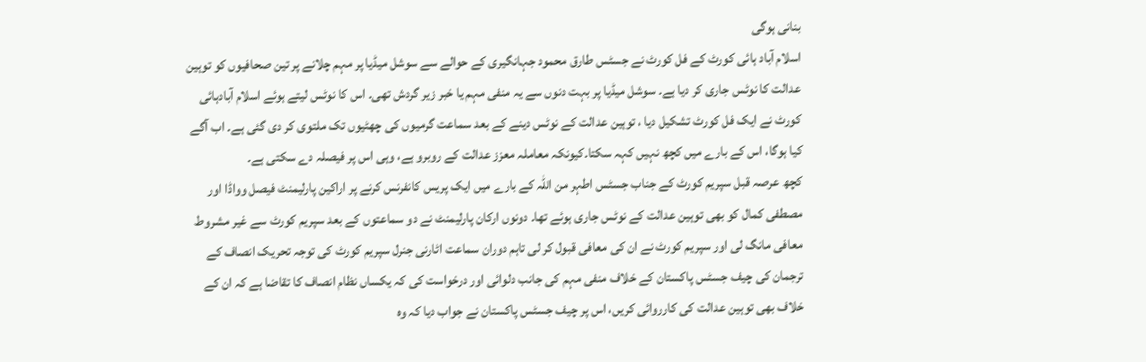بنانی ہوگی
اسلام آباد ہائی کورٹ کے فل کورٹ نے جسٹس طارق محمود جہانگیری کے حوالے سے سوشل میڈیا پر مہم چلانے پر تین صحافیوں کو توہین عدالت کا نوٹس جاری کر دیا ہے۔ سوشل میڈیا پر بہت دنوں سے یہ منفی مہم یا خبر زیر گردش تھی۔ اس کا نوٹس لیتے ہوئے اسلام آبادہائی کورٹ نے ایک فل کورٹ تشکیل دیا ، توہین عدالت کے نوٹس دینے کے بعد سماعت گرمیوں کی چھٹیوں تک ملتوی کر دی گئی ہے۔ اب آگے کیا ہوگا، اس کے بارے میں کچھ نہیں کہہ سکتا۔کیونکہ معاملہ معزز عدالت کے روبرو ہے، وہی اس پر فیصلہ دے سکتی ہے۔
کچھ عرصہ قبل سپریم کورٹ کے جناب جسٹس اطہر من اللہ کے بارے میں ایک پریس کانفرنس کرنے پر اراکین پارلیمنٹ فیصل وواڈا اور مصطفی کمال کو بھی توہین عدالت کے نوٹس جاری ہوئے تھا۔ دونوں ارکان پارلیمنٹ نے دو سماعتوں کے بعد سپریم کورٹ سے غیر مشروط معافی مانگ لی اور سپریم کورٹ نے ان کی معافی قبول کر لی تاہم دوران سماعت اٹارنی جنرل سپریم کورٹ کی توجہ تحریک انصاف کے ترجمان کی چیف جسٹس پاکستان کے خلاف منفی مہم کی جانب دلوائی اور درخواست کی کہ یکساں نظام انصاف کا تقاضا ہے کہ ان کے خلاف بھی توہین عدالت کی کارروائی کریں، اس پر چیف جسٹس پاکستان نے جواب دیا کہ وہ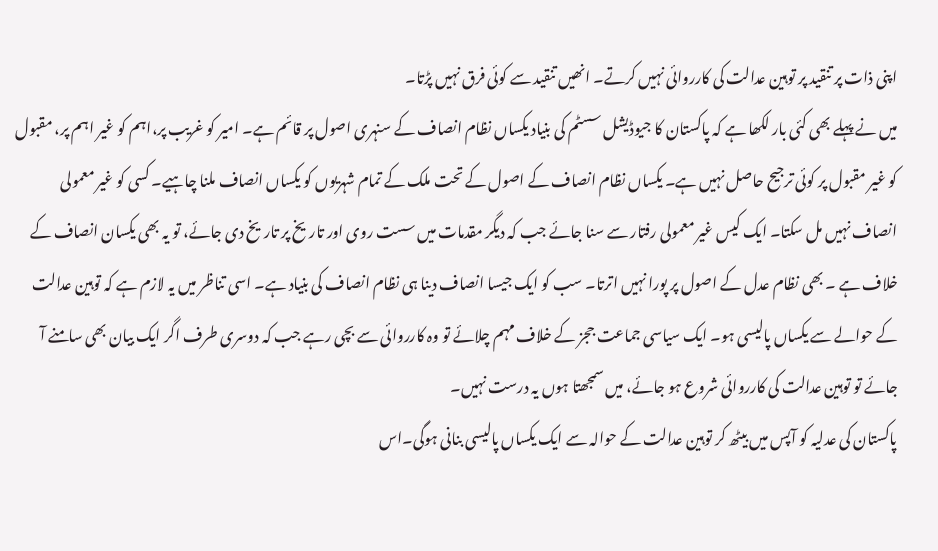اپنی ذات پر تنقید پر توہین عدالت کی کارروائی نہیں کرتے۔ انھیں تنقید سے کوئی فرق نہیں پڑتا۔
میں نے پہلے بھی کئی بار لکھا ہے کہ پاکستان کا جیوڈیشل سسٹم کی بنیاد یکساں نظام انصاف کے سنہری اصول پر قائم ہے۔ امیر کو غریب پر،اہم کو غیر اہم پر، مقبول کو غیر مقبول پر کوئی ترجیح حاصل نہیں ہے۔ یکساں نظام انصاف کے اصول کے تحت ملک کے تمام شہریوں کو یکساں انصاف ملنا چاہیے۔ کسی کو غیر معمولی انصاف نہیں مل سکتا۔ ایک کیس غیر معمولی رفتار سے سنا جائے جب کہ دیگر مقدمات میں سست روی اور تاریخ پر تاریخ دی جائے، تو یہ بھی یکسان انصاف کے خلاف ہے ۔ بھی نظام عدل کے اصول پر پورا نہیں اترتا۔ سب کو ایک جیسا انصاف دینا ہی نظام انصاف کی بنیاد ہے۔ اسی تناظر میں یہ لازم ہے کہ توہین عدالت کے حوالے سے یکساں پالیسی ہو۔ ایک سیاسی جماعت ججز کے خلاف مہم چلائے تو وہ کارروائی سے بچی رہے جب کہ دوسری طرف اگر ایک بیان بھی سامنے آ جائے تو توہین عدالت کی کارروائی شروع ہو جائے، میں سمجھتا ہوں یہ درست نہیں۔
پاکستان کی عدلیہ کو آپس میں بیٹھ کر توہین عدالت کے حوالہ سے ایک یکساں پالیسی بنانی ہوگی۔اس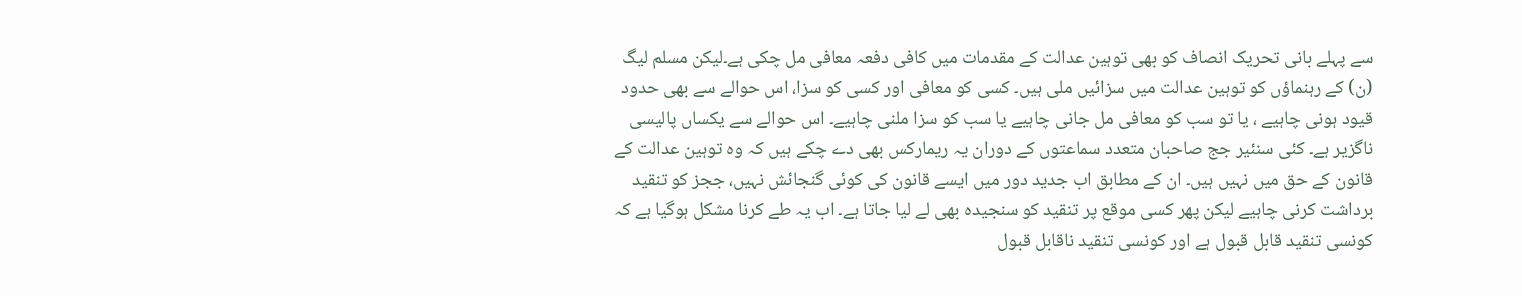سے پہلے بانی تحریک انصاف کو بھی توہین عدالت کے مقدمات میں کافی دفعہ معافی مل چکی ہے۔لیکن مسلم لیگ (ن) کے رہنماؤں کو توہین عدالت میں سزائیں ملی ہیں۔ کسی کو معافی اور کسی کو سزا، اس حوالے سے بھی حدود قیود ہونی چاہیے ، یا تو سب کو معافی مل جانی چاہیے یا سب کو سزا ملنی چاہیے۔ اس حوالے سے یکساں پالیسی ناگزیر ہے۔ کئی سنئیر جج صاحبان متعدد سماعتوں کے دوران یہ ریمارکس بھی دے چکے ہیں کہ وہ توہین عدالت کے قانون کے حق میں نہیں ہیں۔ ان کے مطابق اب جدید دور میں ایسے قانون کی کوئی گنجائش نہیں، ججز کو تنقید برداشت کرنی چاہیے لیکن پھر کسی موقع پر تنقید کو سنجیدہ بھی لے لیا جاتا ہے۔ اب یہ طے کرنا مشکل ہوگیا ہے کہ کونسی تنقید قابل قبول ہے اور کونسی تنقید ناقابل قبول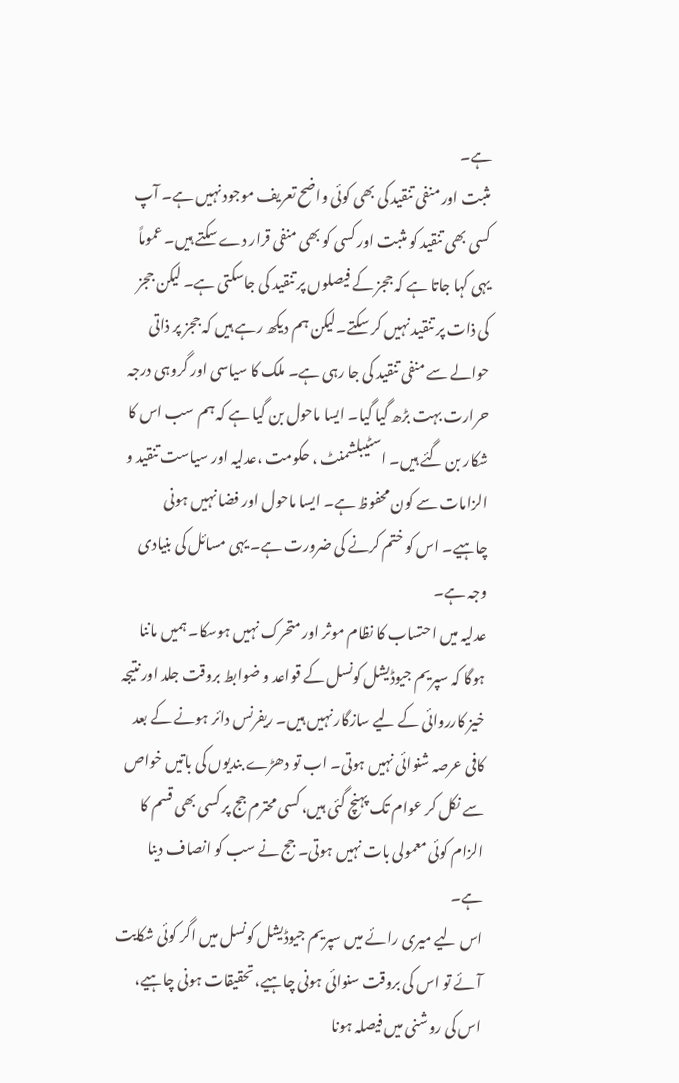ہے۔
مثبت اور منفی تنقید کی بھی کوئی واضح تعریف موجود نہیں ہے۔ آپ کسی بھی تنقید کو مثبت اور کسی کو بھی منفی قرار دے سکتے ہیں۔ عموماً یہی کہا جاتا ہے کہ ججز کے فیصلوں پر تنقید کی جاسکتی ہے۔ لیکن ججز کی ذات پر تنقید نہیں کر سکتے۔لیکن ہم دیکھ رہے ہیں کہ ججز پر ذاتی حوالے سے منفی تنقید کی جا رہی ہے۔ ملک کا سیاسی اور گروہی درجہ حرارت بہت بڑھ گیا گیا۔ ایسا ماحول بن گیا ہے کہ ہم سب اس کا شکار بن گئے ہیں۔ اسٹیبلشمنٹ ، حکومت ،عدلیہ اور سیاست تنقید و الزامات سے کون محفوظ ہے۔ ایسا ماحول اور فضا نہیں ہونی چاہیے۔ اس کو ختم کرنے کی ضرورت ہے۔ یہی مسائل کی بنیادی وجہ ہے۔
عدلیہ میں احتساب کا نظام موثر اور متحرک نہیں ہوسکا۔ ہمیں ماننا ہوگا کہ سپریم جیوڈیشل کونسل کے قواعد و ضوابط بروقت جلد اور نتیجہ خیز کارروائی کے لیے سازگار نہیں ہیں۔ ریفرنس دائر ہونے کے بعد کافی عرصہ شنوائی نہیں ہوتی۔ اب تو دھڑے بندیوں کی باتیں خواص سے نکل کر عوام تک پہنچ گئی ہیں، کسی محترم جج پر کسی بھی قسم کا الزام کوئی معمولی بات نہیں ہوتی۔ جج نے سب کو انصاف دینا ہے۔
اس لیے میری رائے میں سپریم جیوڈیشل کونسل میں اگر کوئی شکایت آئے تو اس کی بروقت سنوائی ہونی چاہیے، تحقیقات ہونی چاہیے، اس کی روشنی میں فیصلہ ہونا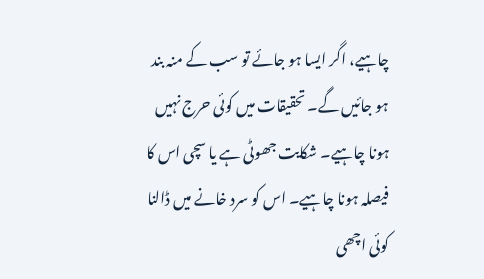چاہیے، اگر ایسا ہو جائے تو سب کے منہ بند ہو جائیں گے۔ تحقیقات میں کوئی حرج نہیں ہونا چاہیے۔ شکایت جھوٹی ہے یا سچی اس کا فیصلہ ہونا چاہیے۔ اس کو سرد خانے میں ڈالنا کوئی اچھی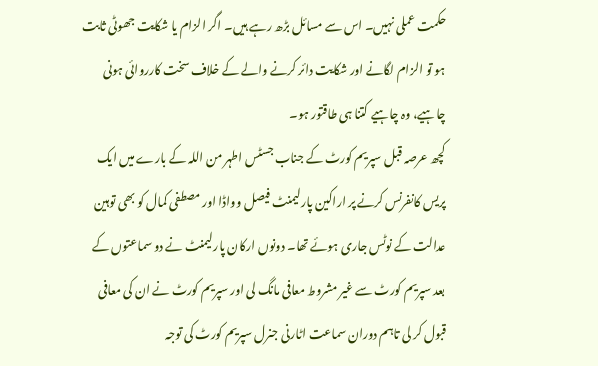حکمت عملی نہیں۔ اس سے مسائل بڑھ رہے ہیں۔ اگر الزام یا شکایت جھوٹی ثابت ہو تو الزام لگانے اور شکایت دائر کرنے والے کے خلاف سخت کارروائی ہونی چاہیے، وہ چاہیے کتنا ہی طاقتور ہو۔
کچھ عرصہ قبل سپریم کورٹ کے جناب جسٹس اطہر من اللہ کے بارے میں ایک پریس کانفرنس کرنے پر اراکین پارلیمنٹ فیصل وواڈا اور مصطفی کمال کو بھی توہین عدالت کے نوٹس جاری ہوئے تھا۔ دونوں ارکان پارلیمنٹ نے دو سماعتوں کے بعد سپریم کورٹ سے غیر مشروط معافی مانگ لی اور سپریم کورٹ نے ان کی معافی قبول کر لی تاہم دوران سماعت اٹارنی جنرل سپریم کورٹ کی توجہ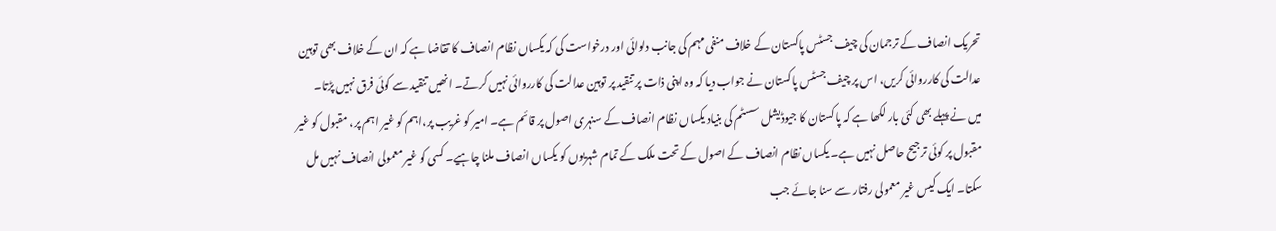تحریک انصاف کے ترجمان کی چیف جسٹس پاکستان کے خلاف منفی مہم کی جانب دلوائی اور درخواست کی کہ یکساں نظام انصاف کا تقاضا ہے کہ ان کے خلاف بھی توہین عدالت کی کارروائی کریں، اس پر چیف جسٹس پاکستان نے جواب دیا کہ وہ اپنی ذات پر تنقید پر توہین عدالت کی کارروائی نہیں کرتے۔ انھیں تنقید سے کوئی فرق نہیں پڑتا۔
میں نے پہلے بھی کئی بار لکھا ہے کہ پاکستان کا جیوڈیشل سسٹم کی بنیاد یکساں نظام انصاف کے سنہری اصول پر قائم ہے۔ امیر کو غریب پر،اہم کو غیر اہم پر، مقبول کو غیر مقبول پر کوئی ترجیح حاصل نہیں ہے۔ یکساں نظام انصاف کے اصول کے تحت ملک کے تمام شہریوں کو یکساں انصاف ملنا چاہیے۔ کسی کو غیر معمولی انصاف نہیں مل سکتا۔ ایک کیس غیر معمولی رفتار سے سنا جائے جب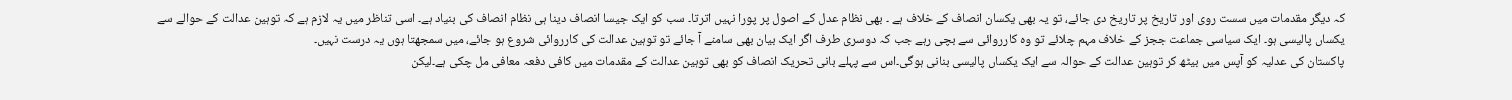کہ دیگر مقدمات میں سست روی اور تاریخ پر تاریخ دی جائے، تو یہ بھی یکسان انصاف کے خلاف ہے ۔ بھی نظام عدل کے اصول پر پورا نہیں اترتا۔ سب کو ایک جیسا انصاف دینا ہی نظام انصاف کی بنیاد ہے۔ اسی تناظر میں یہ لازم ہے کہ توہین عدالت کے حوالے سے یکساں پالیسی ہو۔ ایک سیاسی جماعت ججز کے خلاف مہم چلائے تو وہ کارروائی سے بچی رہے جب کہ دوسری طرف اگر ایک بیان بھی سامنے آ جائے تو توہین عدالت کی کارروائی شروع ہو جائے، میں سمجھتا ہوں یہ درست نہیں۔
پاکستان کی عدلیہ کو آپس میں بیٹھ کر توہین عدالت کے حوالہ سے ایک یکساں پالیسی بنانی ہوگی۔اس سے پہلے بانی تحریک انصاف کو بھی توہین عدالت کے مقدمات میں کافی دفعہ معافی مل چکی ہے۔لیکن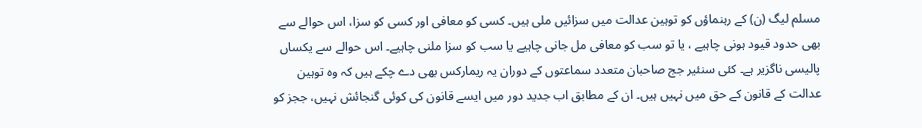مسلم لیگ (ن) کے رہنماؤں کو توہین عدالت میں سزائیں ملی ہیں۔ کسی کو معافی اور کسی کو سزا، اس حوالے سے بھی حدود قیود ہونی چاہیے ، یا تو سب کو معافی مل جانی چاہیے یا سب کو سزا ملنی چاہیے۔ اس حوالے سے یکساں پالیسی ناگزیر ہے۔ کئی سنئیر جج صاحبان متعدد سماعتوں کے دوران یہ ریمارکس بھی دے چکے ہیں کہ وہ توہین عدالت کے قانون کے حق میں نہیں ہیں۔ ان کے مطابق اب جدید دور میں ایسے قانون کی کوئی گنجائش نہیں، ججز کو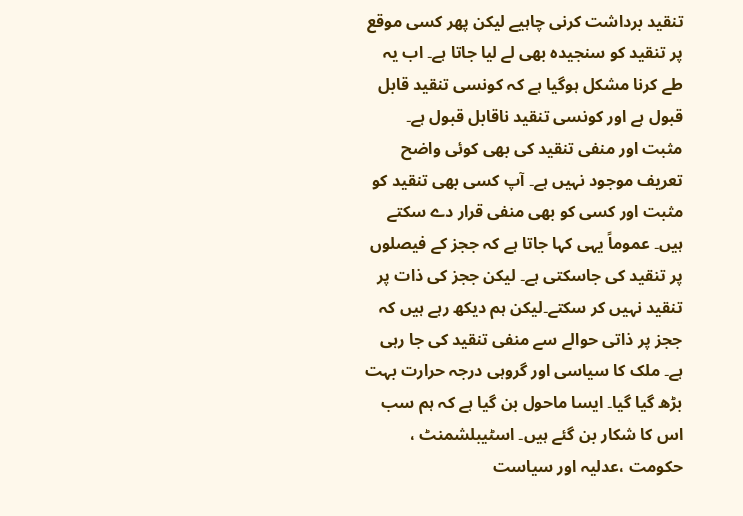تنقید برداشت کرنی چاہیے لیکن پھر کسی موقع پر تنقید کو سنجیدہ بھی لے لیا جاتا ہے۔ اب یہ طے کرنا مشکل ہوگیا ہے کہ کونسی تنقید قابل قبول ہے اور کونسی تنقید ناقابل قبول ہے۔
مثبت اور منفی تنقید کی بھی کوئی واضح تعریف موجود نہیں ہے۔ آپ کسی بھی تنقید کو مثبت اور کسی کو بھی منفی قرار دے سکتے ہیں۔ عموماً یہی کہا جاتا ہے کہ ججز کے فیصلوں پر تنقید کی جاسکتی ہے۔ لیکن ججز کی ذات پر تنقید نہیں کر سکتے۔لیکن ہم دیکھ رہے ہیں کہ ججز پر ذاتی حوالے سے منفی تنقید کی جا رہی ہے۔ ملک کا سیاسی اور گروہی درجہ حرارت بہت بڑھ گیا گیا۔ ایسا ماحول بن گیا ہے کہ ہم سب اس کا شکار بن گئے ہیں۔ اسٹیبلشمنٹ ، حکومت ،عدلیہ اور سیاست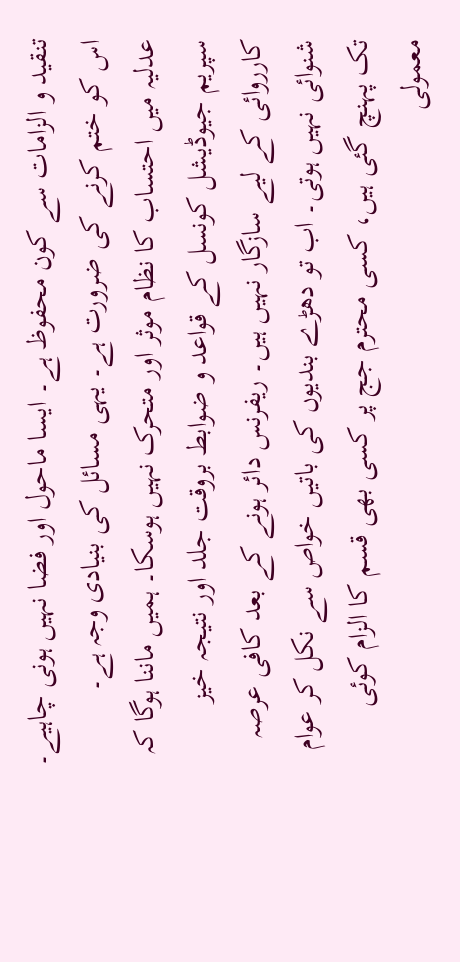تنقید و الزامات سے کون محفوظ ہے۔ ایسا ماحول اور فضا نہیں ہونی چاہیے۔ اس کو ختم کرنے کی ضرورت ہے۔ یہی مسائل کی بنیادی وجہ ہے۔
عدلیہ میں احتساب کا نظام موثر اور متحرک نہیں ہوسکا۔ ہمیں ماننا ہوگا کہ سپریم جیوڈیشل کونسل کے قواعد و ضوابط بروقت جلد اور نتیجہ خیز کارروائی کے لیے سازگار نہیں ہیں۔ ریفرنس دائر ہونے کے بعد کافی عرصہ شنوائی نہیں ہوتی۔ اب تو دھڑے بندیوں کی باتیں خواص سے نکل کر عوام تک پہنچ گئی ہیں، کسی محترم جج پر کسی بھی قسم کا الزام کوئی معمولی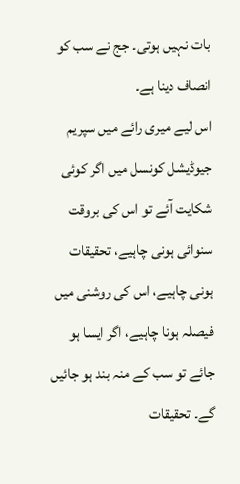بات نہیں ہوتی۔ جج نے سب کو انصاف دینا ہے۔
اس لیے میری رائے میں سپریم جیوڈیشل کونسل میں اگر کوئی شکایت آئے تو اس کی بروقت سنوائی ہونی چاہیے، تحقیقات ہونی چاہیے، اس کی روشنی میں فیصلہ ہونا چاہیے، اگر ایسا ہو جائے تو سب کے منہ بند ہو جائیں گے۔ تحقیقات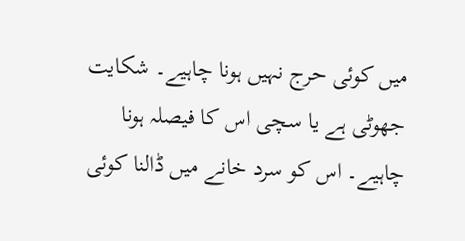میں کوئی حرج نہیں ہونا چاہیے۔ شکایت جھوٹی ہے یا سچی اس کا فیصلہ ہونا چاہیے۔ اس کو سرد خانے میں ڈالنا کوئی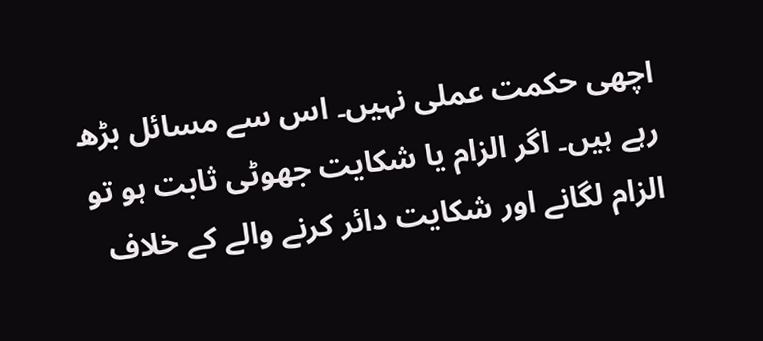اچھی حکمت عملی نہیں۔ اس سے مسائل بڑھ رہے ہیں۔ اگر الزام یا شکایت جھوٹی ثابت ہو تو الزام لگانے اور شکایت دائر کرنے والے کے خلاف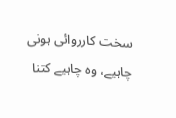سخت کارروائی ہونی چاہیے، وہ چاہیے کتنا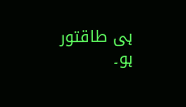ہی طاقتور ہو۔